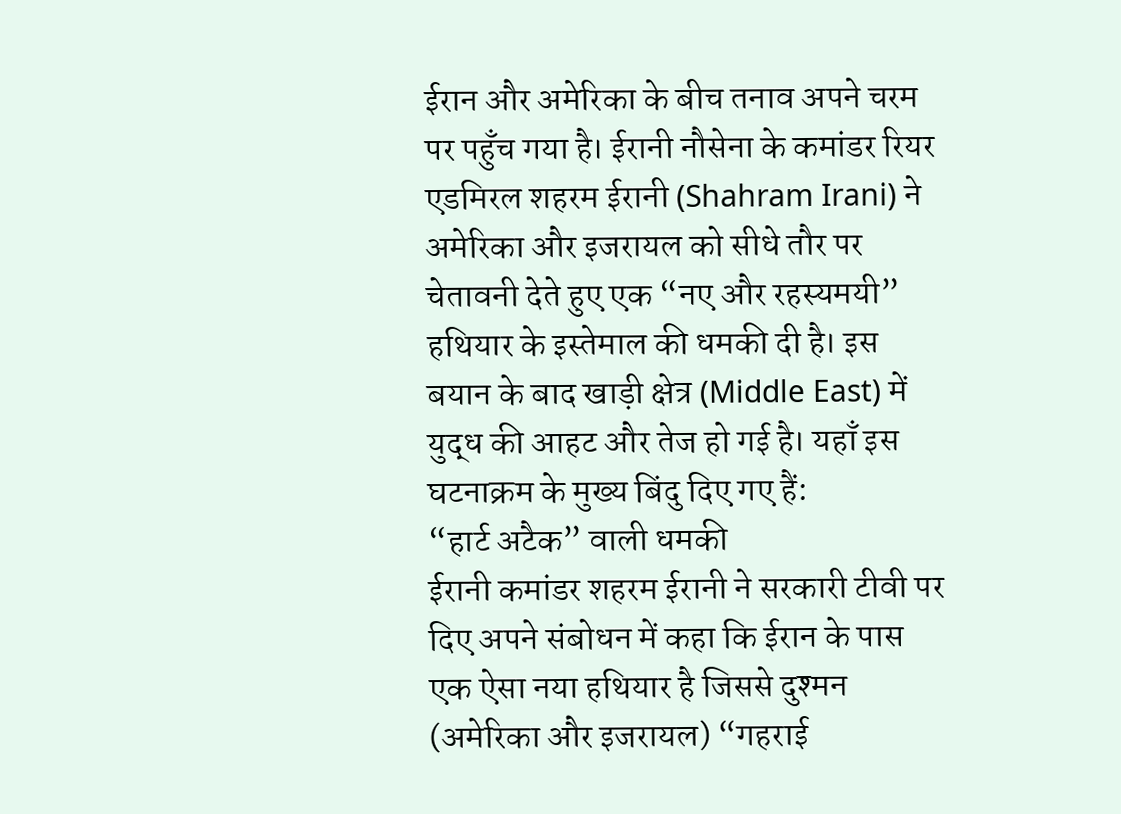ईरान और अमेरिका के बीच तनाव अपने चरम पर पहुँच गया है। ईरानी नौसेना के कमांडर रियर एडमिरल शहरम ईरानी (Shahram Irani) ने अमेरिका और इजरायल को सीधे तौर पर चेतावनी देते हुए एक “नए और रहस्यमयी” हथियार के इस्तेमाल की धमकी दी है। इस बयान के बाद खाड़ी क्षेत्र (Middle East) में युद्ध की आहट और तेज हो गई है। यहाँ इस घटनाक्रम के मुख्य बिंदु दिए गए हैं:
“हार्ट अटैक” वाली धमकी
ईरानी कमांडर शहरम ईरानी ने सरकारी टीवी पर दिए अपने संबोधन में कहा कि ईरान के पास एक ऐसा नया हथियार है जिससे दुश्मन (अमेरिका और इजरायल) “गहराई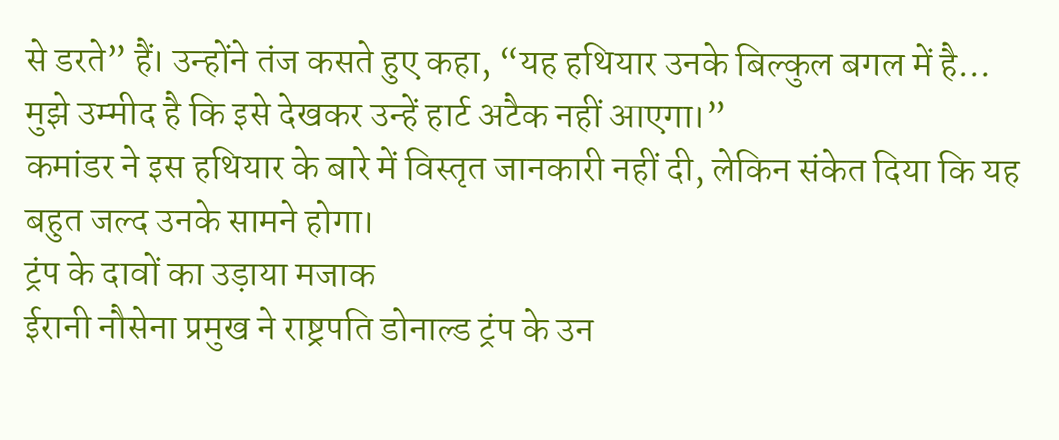से डरते” हैं। उन्होंने तंज कसते हुए कहा, “यह हथियार उनके बिल्कुल बगल में है… मुझे उम्मीद है कि इसे देखकर उन्हें हार्ट अटैक नहीं आएगा।”
कमांडर ने इस हथियार के बारे में विस्तृत जानकारी नहीं दी, लेकिन संकेत दिया कि यह बहुत जल्द उनके सामने होगा।
ट्रंप के दावों का उड़ाया मजाक
ईरानी नौसेना प्रमुख ने राष्ट्रपति डोनाल्ड ट्रंप के उन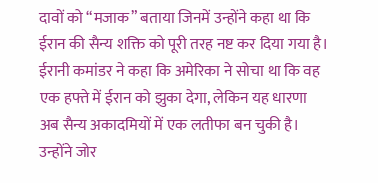दावों को “मजाक” बताया जिनमें उन्होंने कहा था कि ईरान की सैन्य शक्ति को पूरी तरह नष्ट कर दिया गया है। ईरानी कमांडर ने कहा कि अमेरिका ने सोचा था कि वह एक हफ्ते में ईरान को झुका देगा, लेकिन यह धारणा अब सैन्य अकादमियों में एक लतीफा बन चुकी है। उन्होंने जोर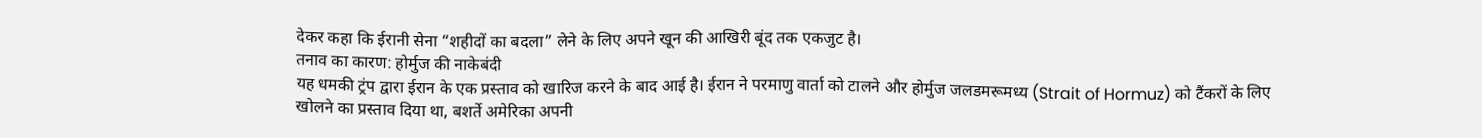देकर कहा कि ईरानी सेना “शहीदों का बदला” लेने के लिए अपने खून की आखिरी बूंद तक एकजुट है।
तनाव का कारण: होर्मुज की नाकेबंदी
यह धमकी ट्रंप द्वारा ईरान के एक प्रस्ताव को खारिज करने के बाद आई है। ईरान ने परमाणु वार्ता को टालने और होर्मुज जलडमरूमध्य (Strait of Hormuz) को टैंकरों के लिए खोलने का प्रस्ताव दिया था, बशर्ते अमेरिका अपनी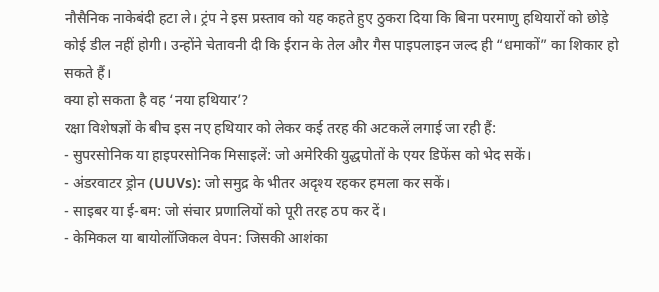नौसैनिक नाकेबंदी हटा ले। ट्रंप ने इस प्रस्ताव को यह कहते हुए ठुकरा दिया कि बिना परमाणु हथियारों को छोड़े कोई डील नहीं होगी। उन्होंने चेतावनी दी कि ईरान के तेल और गैस पाइपलाइन जल्द ही “धमाकों” का शिकार हो सकते हैं।
क्या हो सकता है वह ‘नया हथियार’?
रक्षा विशेषज्ञों के बीच इस नए हथियार को लेकर कई तरह की अटकलें लगाई जा रही हैं:
- सुपरसोनिक या हाइपरसोनिक मिसाइलें: जो अमेरिकी युद्धपोतों के एयर डिफेंस को भेद सकें।
- अंडरवाटर ड्रोन (UUVs): जो समुद्र के भीतर अदृश्य रहकर हमला कर सकें।
- साइबर या ई-बम: जो संचार प्रणालियों को पूरी तरह ठप कर दें।
- केमिकल या बायोलॉजिकल वेपन: जिसकी आशंका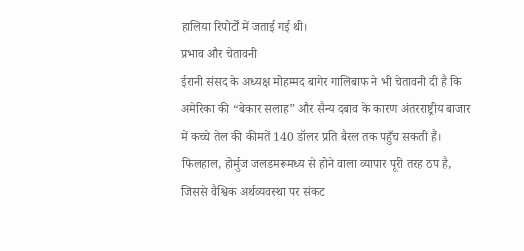हालिया रिपोर्टों में जताई गई थी।
प्रभाव और चेतावनी
ईरानी संसद के अध्यक्ष मोहम्मद बागेर गालिबाफ ने भी चेतावनी दी है कि अमेरिका की “बेकार सलाह” और सैन्य दबाव के कारण अंतरराष्ट्रीय बाजार में कच्चे तेल की कीमतें 140 डॉलर प्रति बैरल तक पहुँच सकती हैं। फिलहाल, होर्मुज जलडमरूमध्य से होने वाला व्यापार पूरी तरह ठप है, जिससे वैश्विक अर्थव्यवस्था पर संकट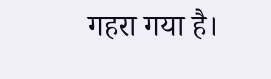गहरा गया है।